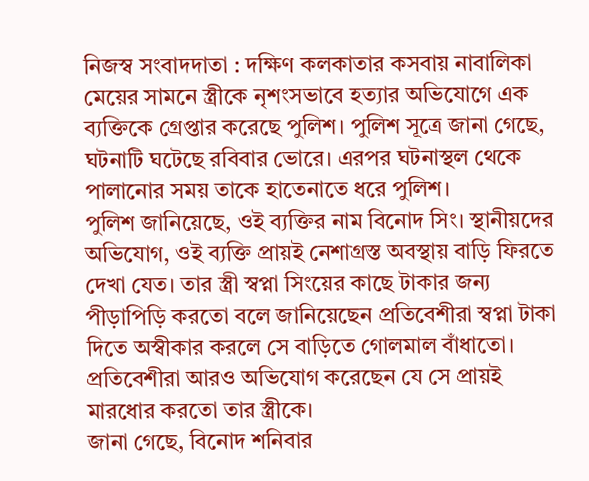নিজস্ব সংবাদদাতা : দক্ষিণ কলকাতার কসবায় নাবালিকা মেয়ের সামনে স্ত্রীকে নৃশংসভাবে হত্যার অভিযোগে এক ব্যক্তিকে গ্রেপ্তার করেছে পুলিশ। পুলিশ সূত্রে জানা গেছে, ঘটনাটি ঘটেছে রবিবার ভোরে। এরপর ঘটনাস্থল থেকে পালানোর সময় তাকে হাতেনাতে ধরে পুলিশ।
পুলিশ জানিয়েছে, ওই ব্যক্তির নাম বিনোদ সিং। স্থানীয়দের অভিযোগ, ওই ব্যক্তি প্রায়ই নেশাগ্রস্ত অবস্থায় বাড়ি ফিরতে দেখা যেত। তার স্ত্রী স্বপ্না সিংয়ের কাছে টাকার জন্য পীড়াপিড়ি করতো বলে জানিয়েছেন প্রতিবেশীরা স্বপ্না টাকা দিতে অস্বীকার করলে সে বাড়িতে গোলমাল বাঁধাতো। প্রতিবেশীরা আরও অভিযোগ করেছেন যে সে প্রায়ই মারধোর করতো তার স্ত্রীকে।
জানা গেছে, বিনোদ শনিবার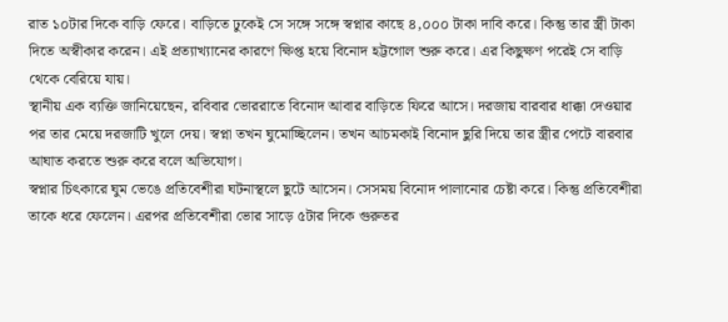রাত ১০টার দিকে বাড়ি ফেরে। বাড়িতে ঢুকেই সে সঙ্গে সঙ্গে স্বপ্নার কাছে ৪,০০০ টাকা দাবি করে। কিন্তু তার স্ত্রী টাকা দিতে অস্বীকার করেন। এই প্রত্যাখ্যানের কারণে ক্ষিপ্ত হয়ে বিনোদ হট্টগোল শুরু করে। এর কিছুক্ষণ পরেই সে বাড়ি থেকে বেরিয়ে যায়।
স্থানীয় এক ব্যক্তি জানিয়েছেন, রবিবার ভোররাতে বিনোদ আবার বাড়িতে ফিরে আসে। দরজায় বারবার ধাক্কা দেওয়ার পর তার মেয়ে দরজাটি খুলে দেয়। স্বপ্না তখন ঘুমোচ্ছিলেন। তখন আচমকাই বিনোদ ছুরি দিয়ে তার স্ত্রীর পেটে বারবার আঘাত করতে শুরু করে বলে অভিযোগ।
স্বপ্নার চিৎকারে ঘুম ভেঙে প্রতিবেশীরা ঘটনাস্থলে ছুটে আসেন। সেসময় বিনোদ পালানোর চেষ্টা করে। কিন্তু প্রতিবেশীরা তাকে ধরে ফেলেন। এরপর প্রতিবেশীরা ভোর সাড়ে ৫টার দিকে গুরুতর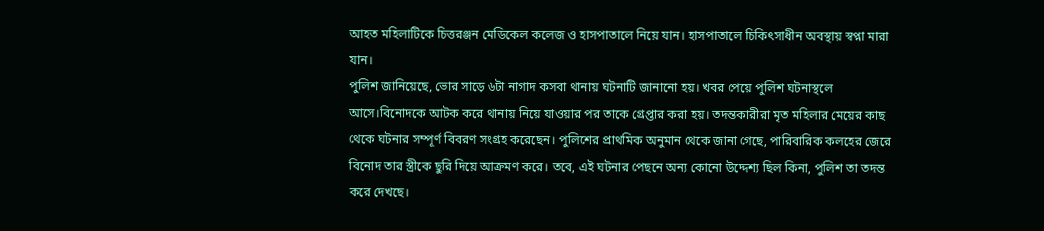আহত মহিলাটিকে চিত্তরঞ্জন মেডিকেল কলেজ ও হাসপাতালে নিয়ে যান। হাসপাতালে চিকিৎসাধীন অবস্থায় স্বপ্না মারা যান।
পুলিশ জানিয়েছে, ভোর সাড়ে ৬টা নাগাদ কসবা থানায় ঘটনাটি জানানো হয়। খবর পেয়ে পুলিশ ঘটনাস্থলে আসে।বিনোদকে আটক করে থানায় নিয়ে যাওয়ার পর তাকে গ্রেপ্তার করা হয়। তদন্তকারীরা মৃত মহিলার মেয়ের কাছ থেকে ঘটনার সম্পূর্ণ বিবরণ সংগ্রহ করেছেন। পুলিশের প্রাথমিক অনুমান থেকে জানা গেছে, পারিবারিক কলহের জেরে বিনোদ তার স্ত্রীকে ছুরি দিয়ে আক্রমণ করে। তবে, এই ঘটনার পেছনে অন্য কোনো উদ্দেশ্য ছিল কিনা, পুলিশ তা তদন্ত করে দেখছে।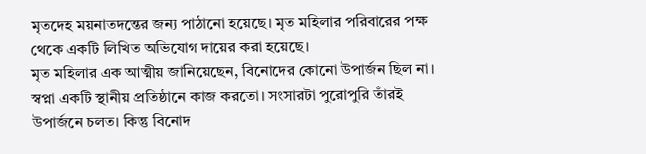মৃতদেহ ময়নাতদন্তের জন্য পাঠানো হয়েছে। মৃত মহিলার পরিবারের পক্ষ থেকে একটি লিখিত অভিযোগ দায়ের করা হয়েছে।
মৃত মহিলার এক আত্মীয় জানিয়েছেন, বিনোদের কোনো উপার্জন ছিল না। স্বপ্না একটি স্থানীয় প্রতিষ্ঠানে কাজ করতো। সংসারটা পুরোপুরি তাঁরই উপার্জনে চলত। কিন্তু বিনোদ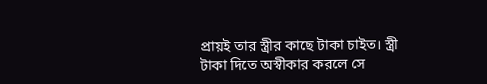প্রায়ই তার স্ত্রীর কাছে টাকা চাইত। স্ত্রী টাকা দিতে অস্বীকার করলে সে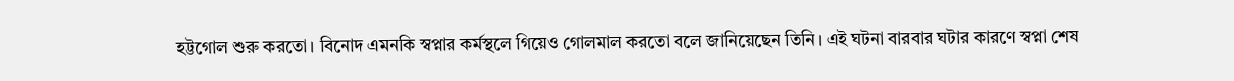হট্টগোল শুরু করতো। বিনোদ এমনকি স্বপ্নার কর্মস্থলে গিয়েও গোলমাল করতো বলে জানিয়েছেন তিনি। এই ঘটনা বারবার ঘটার কারণে স্বপ্না শেষ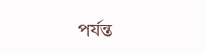পর্যন্ত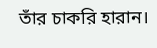তাঁর চাকরি হারান।